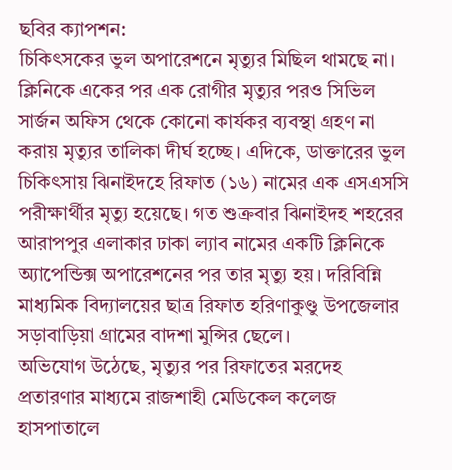ছবির ক্যাপশন:
চিকিৎসকের ভুল অপারেশনে মৃত্যুর মিছিল থামছে না। ক্লিনিকে একের পর এক রোগীর মৃত্যুর পরও সিভিল সার্জন অফিস থেকে কোনো কার্যকর ব্যবস্থা গ্রহণ না করায় মৃত্যুর তালিকা দীর্ঘ হচ্ছে। এদিকে, ডাক্তারের ভুল চিকিৎসায় ঝিনাইদহে রিফাত (১৬) নামের এক এসএসসি পরীক্ষার্থীর মৃত্যু হয়েছে। গত শুক্রবার ঝিনাইদহ শহরের আরাপপুর এলাকার ঢাকা ল্যাব নামের একটি ক্লিনিকে অ্যাপেন্ডিক্স অপারেশনের পর তার মৃত্যু হয়। দরিবিন্নি মাধ্যমিক বিদ্যালয়ের ছাত্র রিফাত হরিণাকুণ্ডু উপজেলার সড়াবাড়িয়া গ্রামের বাদশা মুন্সির ছেলে।
অভিযোগ উঠেছে, মৃত্যুর পর রিফাতের মরদেহ প্রতারণার মাধ্যমে রাজশাহী মেডিকেল কলেজ হাসপাতালে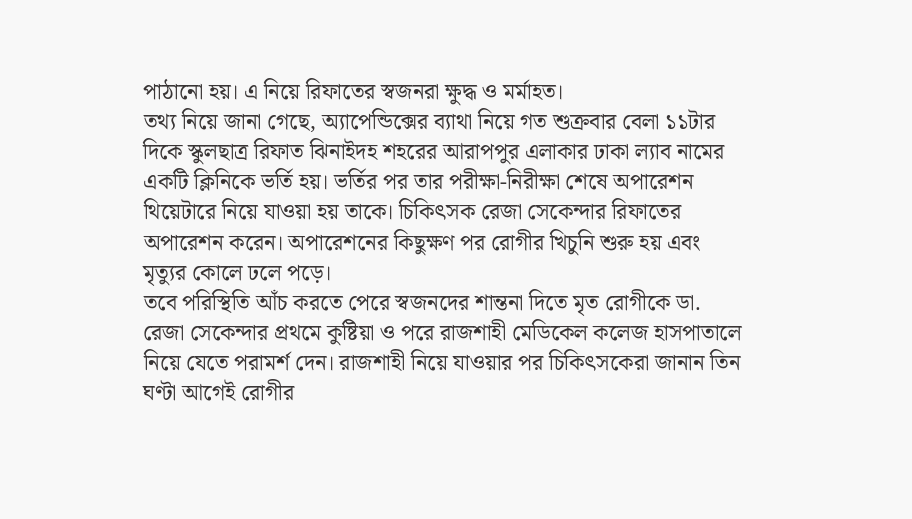পাঠানো হয়। এ নিয়ে রিফাতের স্বজনরা ক্ষুদ্ধ ও মর্মাহত।
তথ্য নিয়ে জানা গেছে, অ্যাপেন্ডিক্সের ব্যাথা নিয়ে গত শুক্রবার বেলা ১১টার দিকে স্কুলছাত্র রিফাত ঝিনাইদহ শহরের আরাপপুর এলাকার ঢাকা ল্যাব নামের একটি ক্লিনিকে ভর্তি হয়। ভর্তির পর তার পরীক্ষা-নিরীক্ষা শেষে অপারেশন থিয়েটারে নিয়ে যাওয়া হয় তাকে। চিকিৎসক রেজা সেকেন্দার রিফাতের অপারেশন করেন। অপারেশনের কিছুক্ষণ পর রোগীর খিচুনি শুরু হয় এবং মৃত্যুর কোলে ঢলে পড়ে।
তবে পরিস্থিতি আঁচ করতে পেরে স্বজনদের শান্তনা দিতে মৃত রোগীকে ডা. রেজা সেকেন্দার প্রথমে কুষ্টিয়া ও পরে রাজশাহী মেডিকেল কলেজ হাসপাতালে নিয়ে যেতে পরামর্শ দেন। রাজশাহী নিয়ে যাওয়ার পর চিকিৎসকেরা জানান তিন ঘণ্টা আগেই রোগীর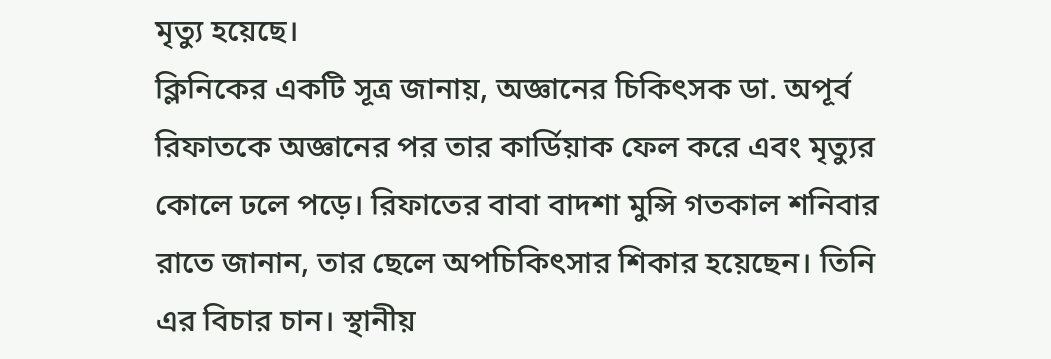মৃত্যু হয়েছে।
ক্লিনিকের একটি সূত্র জানায়, অজ্ঞানের চিকিৎসক ডা. অপূর্ব রিফাতকে অজ্ঞানের পর তার কার্ডিয়াক ফেল করে এবং মৃত্যুর কোলে ঢলে পড়ে। রিফাতের বাবা বাদশা মুন্সি গতকাল শনিবার রাতে জানান, তার ছেলে অপচিকিৎসার শিকার হয়েছেন। তিনি এর বিচার চান। স্থানীয়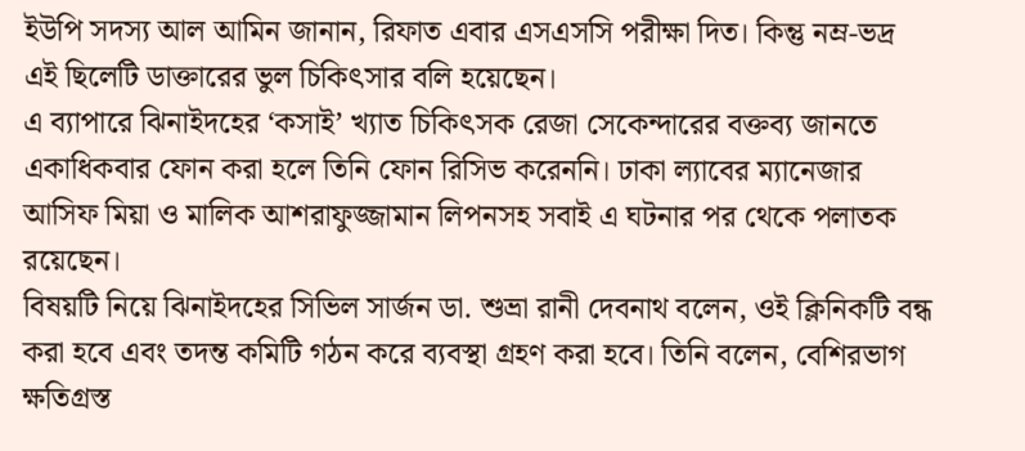ইউপি সদস্য আল আমিন জানান, রিফাত এবার এসএসসি পরীক্ষা দিত। কিন্তু নম্র-ভদ্র এই ছিলেটি ডাক্তারের ভুল চিকিৎসার বলি হয়েছেন।
এ ব্যাপারে ঝিনাইদহের ‘কসাই’ খ্যাত চিকিৎসক রেজা সেকেন্দারের বক্তব্য জানতে একাধিকবার ফোন করা হলে তিনি ফোন রিসিভ করেননি। ঢাকা ল্যাবের ম্যানেজার আসিফ মিয়া ও মালিক আশরাফুজ্জামান লিপনসহ সবাই এ ঘটনার পর থেকে পলাতক রয়েছেন।
বিষয়টি নিয়ে ঝিনাইদহের সিভিল সার্জন ডা. শুভ্রা রানী দেবনাথ বলেন, ওই ক্লিনিকটি বন্ধ করা হবে এবং তদন্ত কমিটি গঠন করে ব্যবস্থা গ্রহণ করা হবে। তিনি বলেন, বেশিরভাগ ক্ষতিগ্রস্ত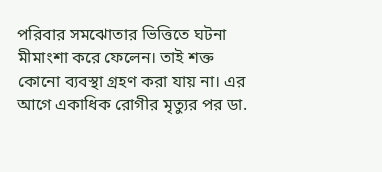পরিবার সমঝোতার ভিত্তিতে ঘটনা মীমাংশা করে ফেলেন। তাই শক্ত কোনো ব্যবস্থা গ্রহণ করা যায় না। এর আগে একাধিক রোগীর মৃত্যুর পর ডা.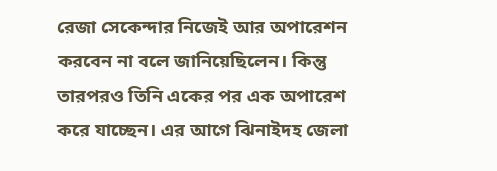রেজা সেকেন্দার নিজেই আর অপারেশন করবেন না বলে জানিয়েছিলেন। কিন্তু তারপরও তিনি একের পর এক অপারেশ করে যাচ্ছেন। এর আগে ঝিনাইদহ জেলা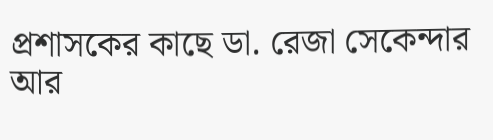প্রশাসকের কাছে ডা. রেজা সেকেন্দার আর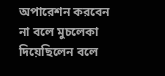অপারেশন করবেন না বলে মুচলেকা দিয়েছিলেন বলে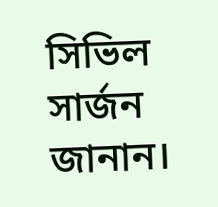সিভিল সার্জন জানান।